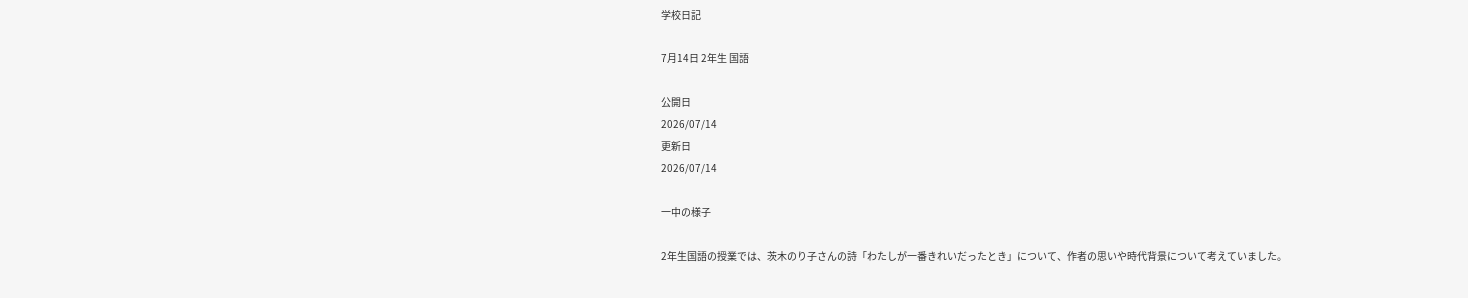学校日記

7月14日 2年生 国語

公開日
2026/07/14
更新日
2026/07/14

一中の様子

2年生国語の授業では、茨木のり子さんの詩「わたしが一番きれいだったとき」について、作者の思いや時代背景について考えていました。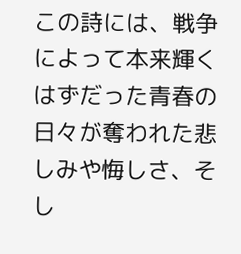この詩には、戦争によって本来輝くはずだった青春の日々が奪われた悲しみや悔しさ、そし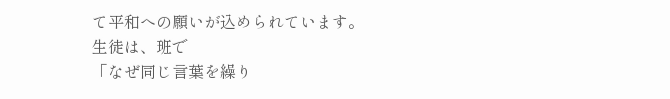て平和への願いが込められています。
生徒は、班で
「なぜ同じ言葉を繰り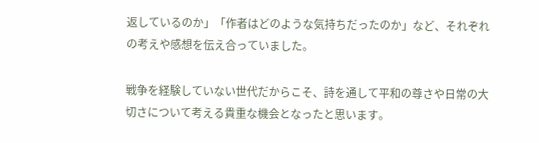返しているのか」「作者はどのような気持ちだったのか」など、それぞれの考えや感想を伝え合っていました。

戦争を経験していない世代だからこそ、詩を通して平和の尊さや日常の大切さについて考える貴重な機会となったと思います。